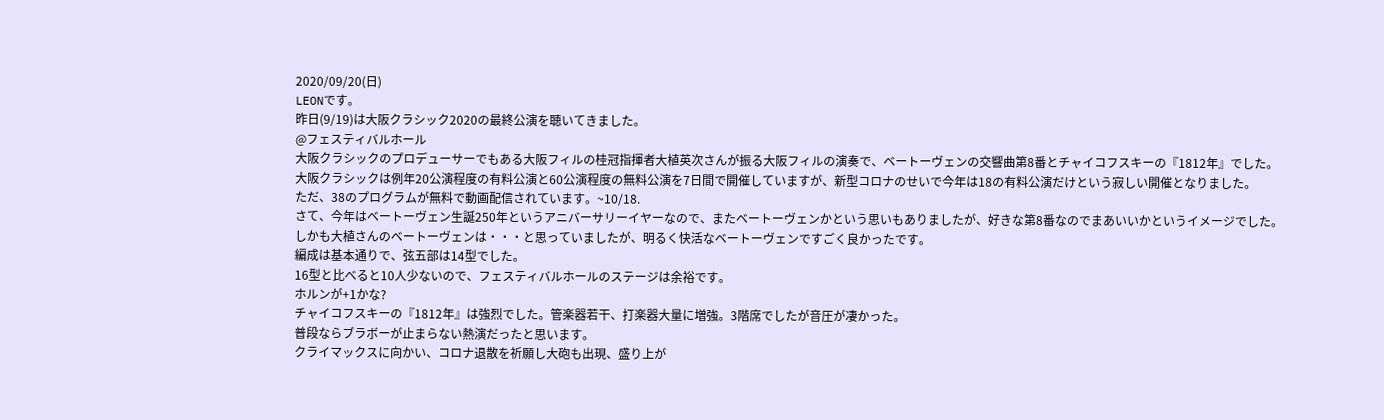2020/09/20(日)
LEONです。
昨日(9/19)は大阪クラシック2020の最終公演を聴いてきました。
@フェスティバルホール
大阪クラシックのプロデューサーでもある大阪フィルの桂冠指揮者大植英次さんが振る大阪フィルの演奏で、ベートーヴェンの交響曲第8番とチャイコフスキーの『1812年』でした。
大阪クラシックは例年20公演程度の有料公演と60公演程度の無料公演を7日間で開催していますが、新型コロナのせいで今年は18の有料公演だけという寂しい開催となりました。
ただ、38のプログラムが無料で動画配信されています。~10/18.
さて、今年はベートーヴェン生誕250年というアニバーサリーイヤーなので、またベートーヴェンかという思いもありましたが、好きな第8番なのでまあいいかというイメージでした。
しかも大植さんのベートーヴェンは・・・と思っていましたが、明るく快活なベートーヴェンですごく良かったです。
編成は基本通りで、弦五部は14型でした。
16型と比べると10人少ないので、フェスティバルホールのステージは余裕です。
ホルンが+1かな?
チャイコフスキーの『1812年』は強烈でした。管楽器若干、打楽器大量に増強。3階席でしたが音圧が凄かった。
普段ならブラボーが止まらない熱演だったと思います。
クライマックスに向かい、コロナ退散を祈願し大砲も出現、盛り上が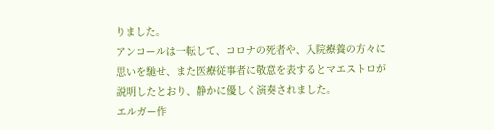りました。
アンコールは一転して、コロナの死者や、入院療養の方々に思いを馳せ、また医療従事者に敬意を表するとマエストロが説明したとおり、静かに優しく演奏されました。
エルガー作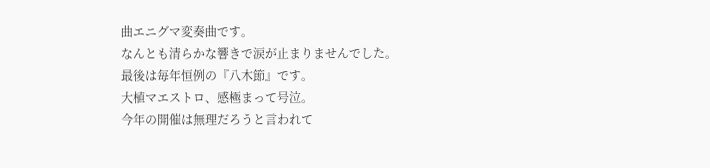曲エニグマ変奏曲です。
なんとも清らかな響きで涙が止まりませんでした。
最後は毎年恒例の『八木節』です。
大植マエストロ、感極まって号泣。
今年の開催は無理だろうと言われて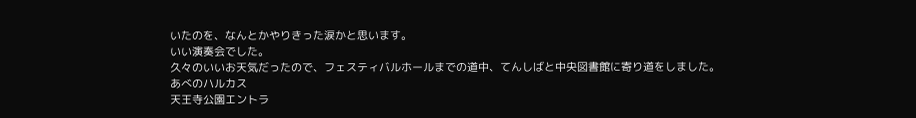いたのを、なんとかやりきった涙かと思います。
いい演奏会でした。
久々のいいお天気だったので、フェスティバルホールまでの道中、てんしばと中央図書館に寄り道をしました。
あべのハルカス
天王寺公園エントラ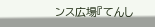ンス広場『てんし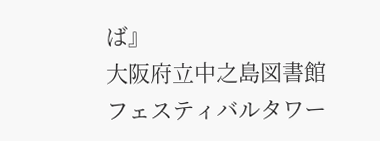ば』
大阪府立中之島図書館
フェスティバルタワー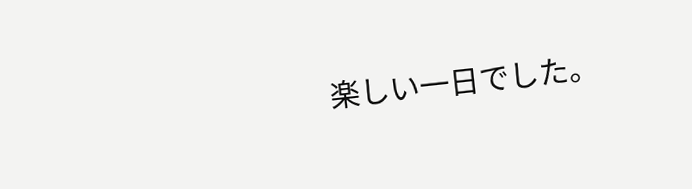楽しい一日でした。